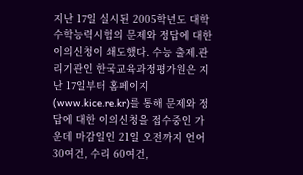지난 17일 실시된 2005학년도 대학수학능력시험의 문제와 정답에 대한 이의신청이 쇄도했다. 수능 출제.관리기관인 한국교육과정평가원은 지난 17일부터 홈페이지(www.kice.re.kr)를 통해 문제와 정답에 대한 이의신청을 접수중인 가운데 마감일인 21일 오전까지 언어 30여건, 수리 60여건,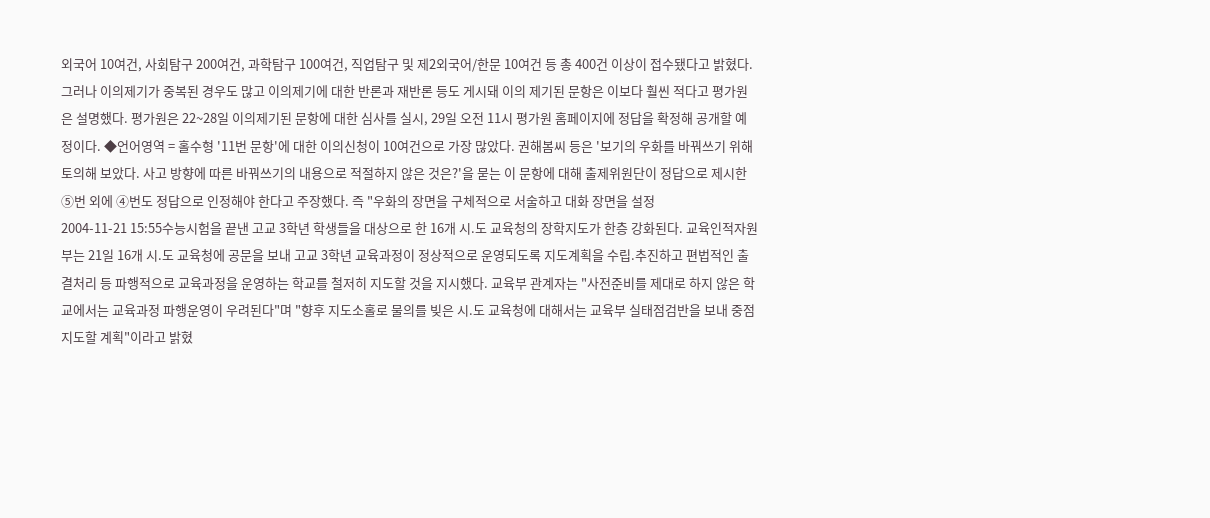외국어 10여건, 사회탐구 200여건, 과학탐구 100여건, 직업탐구 및 제2외국어/한문 10여건 등 총 400건 이상이 접수됐다고 밝혔다. 그러나 이의제기가 중복된 경우도 많고 이의제기에 대한 반론과 재반론 등도 게시돼 이의 제기된 문항은 이보다 훨씬 적다고 평가원은 설명했다. 평가원은 22~28일 이의제기된 문항에 대한 심사를 실시, 29일 오전 11시 평가원 홈페이지에 정답을 확정해 공개할 예정이다. ◆언어영역 = 홀수형 '11번 문항'에 대한 이의신청이 10여건으로 가장 많았다. 권해봄씨 등은 '보기의 우화를 바꿔쓰기 위해 토의해 보았다. 사고 방향에 따른 바꿔쓰기의 내용으로 적절하지 않은 것은?'을 묻는 이 문항에 대해 출제위원단이 정답으로 제시한 ⑤번 외에 ④번도 정답으로 인정해야 한다고 주장했다. 즉 "우화의 장면을 구체적으로 서술하고 대화 장면을 설정
2004-11-21 15:55수능시험을 끝낸 고교 3학년 학생들을 대상으로 한 16개 시.도 교육청의 장학지도가 한층 강화된다. 교육인적자원부는 21일 16개 시.도 교육청에 공문을 보내 고교 3학년 교육과정이 정상적으로 운영되도록 지도계획을 수립.추진하고 편법적인 출결처리 등 파행적으로 교육과정을 운영하는 학교를 철저히 지도할 것을 지시했다. 교육부 관계자는 "사전준비를 제대로 하지 않은 학교에서는 교육과정 파행운영이 우려된다"며 "향후 지도소홀로 물의를 빚은 시.도 교육청에 대해서는 교육부 실태점검반을 보내 중점 지도할 계획"이라고 밝혔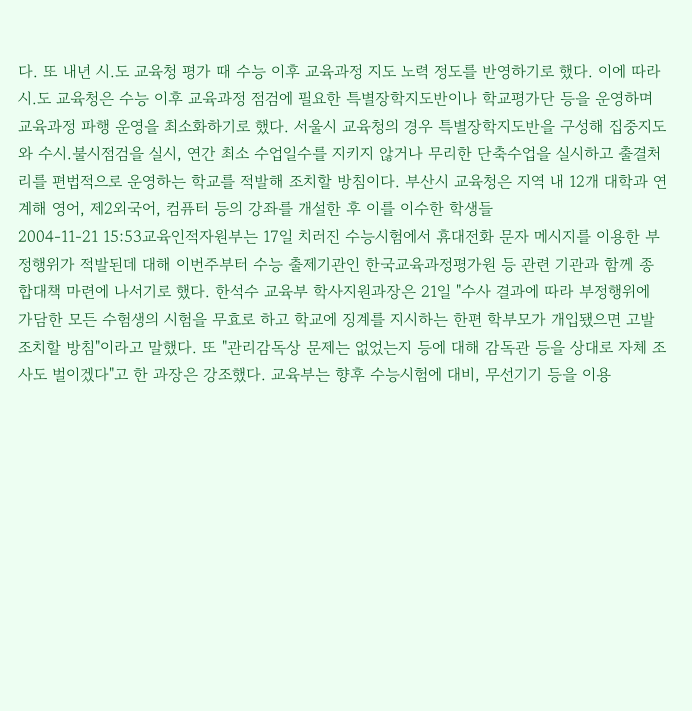다. 또 내년 시.도 교육청 평가 때 수능 이후 교육과정 지도 노력 정도를 반영하기로 했다. 이에 따라 시.도 교육청은 수능 이후 교육과정 점검에 필요한 특별장학지도반이나 학교평가단 등을 운영하며 교육과정 파행 운영을 최소화하기로 했다. 서울시 교육청의 경우 특별장학지도반을 구성해 집중지도와 수시.불시점검을 실시, 연간 최소 수업일수를 지키지 않거나 무리한 단축수업을 실시하고 출결처리를 편법적으로 운영하는 학교를 적발해 조치할 방침이다. 부산시 교육청은 지역 내 12개 대학과 연계해 영어, 제2외국어, 컴퓨터 등의 강좌를 개설한 후 이를 이수한 학생들
2004-11-21 15:53교육인적자원부는 17일 치러진 수능시험에서 휴대전화 문자 메시지를 이용한 부정행위가 적발된데 대해 이번주부터 수능 출제기관인 한국교육과정평가원 등 관련 기관과 함께 종합대책 마련에 나서기로 했다. 한석수 교육부 학사지원과장은 21일 "수사 결과에 따라 부정행위에 가담한 모든 수험생의 시험을 무효로 하고 학교에 징계를 지시하는 한편 학부모가 개입됐으면 고발조치할 방침"이라고 말했다. 또 "관리감독상 문제는 없었는지 등에 대해 감독관 등을 상대로 자체 조사도 벌이겠다"고 한 과장은 강조했다. 교육부는 향후 수능시험에 대비, 무선기기 등을 이용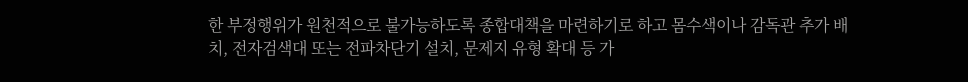한 부정행위가 원천적으로 불가능하도록 종합대책을 마련하기로 하고 몸수색이나 감독관 추가 배치, 전자검색대 또는 전파차단기 설치, 문제지 유형 확대 등 가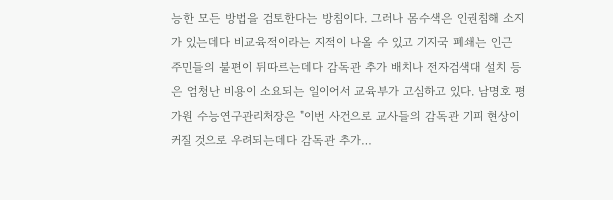능한 모든 방법을 검토한다는 방침이다. 그러나 몸수색은 인권침해 소지가 있는데다 비교육적이라는 지적이 나올 수 있고 기지국 폐쇄는 인근 주민들의 불편이 뒤따르는데다 감독관 추가 배치나 전자검색대 설치 등은 엄청난 비용이 소요되는 일이어서 교육부가 고심하고 있다. 남명호 평가원 수능연구관리처장은 "이번 사건으로 교사들의 감독관 기피 현상이 커질 것으로 우려되는데다 감독관 추가…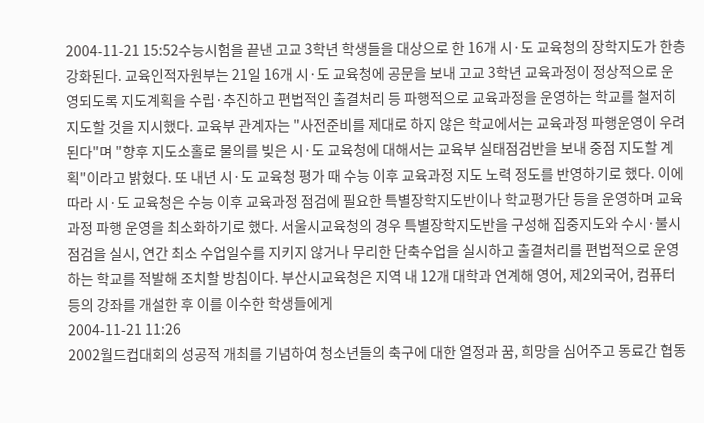2004-11-21 15:52수능시험을 끝낸 고교 3학년 학생들을 대상으로 한 16개 시·도 교육청의 장학지도가 한층 강화된다. 교육인적자원부는 21일 16개 시·도 교육청에 공문을 보내 고교 3학년 교육과정이 정상적으로 운영되도록 지도계획을 수립·추진하고 편법적인 출결처리 등 파행적으로 교육과정을 운영하는 학교를 철저히 지도할 것을 지시했다. 교육부 관계자는 "사전준비를 제대로 하지 않은 학교에서는 교육과정 파행운영이 우려된다"며 "향후 지도소홀로 물의를 빚은 시·도 교육청에 대해서는 교육부 실태점검반을 보내 중점 지도할 계획"이라고 밝혔다. 또 내년 시·도 교육청 평가 때 수능 이후 교육과정 지도 노력 정도를 반영하기로 했다. 이에 따라 시·도 교육청은 수능 이후 교육과정 점검에 필요한 특별장학지도반이나 학교평가단 등을 운영하며 교육과정 파행 운영을 최소화하기로 했다. 서울시교육청의 경우 특별장학지도반을 구성해 집중지도와 수시·불시점검을 실시, 연간 최소 수업일수를 지키지 않거나 무리한 단축수업을 실시하고 출결처리를 편법적으로 운영하는 학교를 적발해 조치할 방침이다. 부산시교육청은 지역 내 12개 대학과 연계해 영어, 제2외국어, 컴퓨터 등의 강좌를 개설한 후 이를 이수한 학생들에게
2004-11-21 11:26
2002월드컵대회의 성공적 개최를 기념하여 청소년들의 축구에 대한 열정과 꿈, 희망을 심어주고 동료간 협동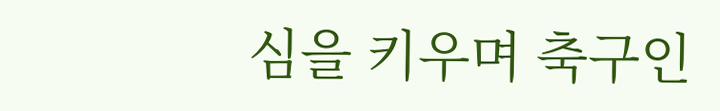심을 키우며 축구인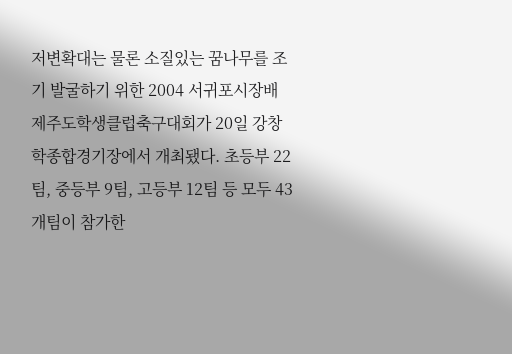저변확대는 물론 소질있는 꿈나무를 조기 발굴하기 위한 2004 서귀포시장배 제주도학생클럽축구대회가 20일 강창학종합경기장에서 개최됐다. 초등부 22팀, 중등부 9팀, 고등부 12팀 등 모두 43개팀이 참가한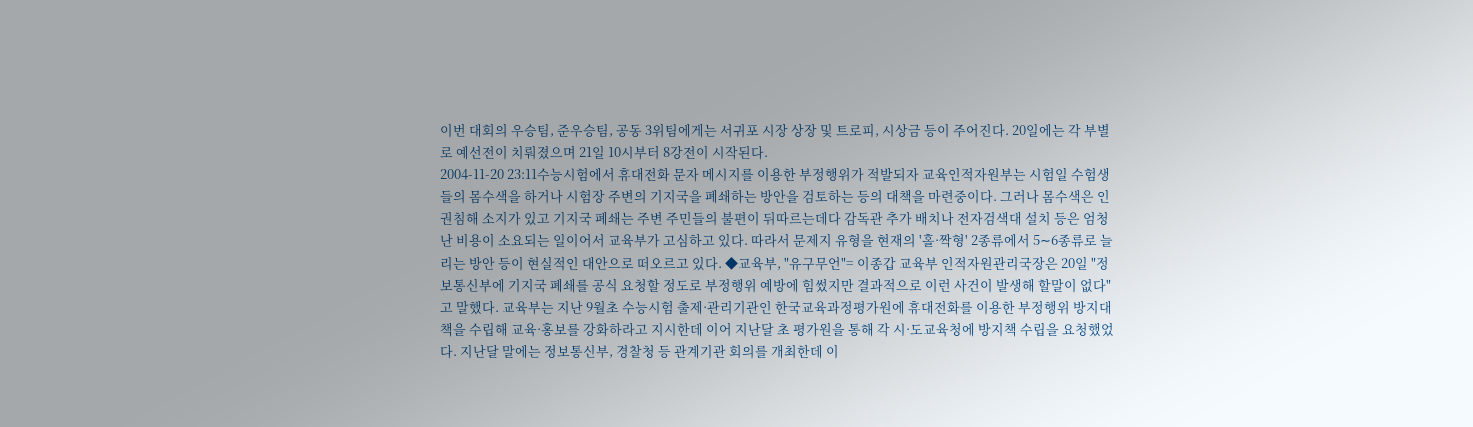이번 대회의 우승팀, 준우승팀, 공동 3위팀에게는 서귀포 시장 상장 및 트로피, 시상금 등이 주어진다. 20일에는 각 부별로 예선전이 치뤄졌으며 21일 10시부터 8강전이 시작된다.
2004-11-20 23:11수능시험에서 휴대전화 문자 메시지를 이용한 부정행위가 적발되자 교육인적자원부는 시험일 수험생들의 몸수색을 하거나 시험장 주변의 기지국을 폐쇄하는 방안을 검토하는 등의 대책을 마련중이다. 그러나 몸수색은 인권침해 소지가 있고 기지국 폐쇄는 주변 주민들의 불편이 뒤따르는데다 감독관 추가 배치나 전자검색대 설치 등은 엄청난 비용이 소요되는 일이어서 교육부가 고심하고 있다. 따라서 문제지 유형을 현재의 '홀·짝형' 2종류에서 5∼6종류로 늘리는 방안 등이 현실적인 대안으로 떠오르고 있다. ◆교육부, "유구무언"= 이종갑 교육부 인적자원관리국장은 20일 "정보통신부에 기지국 폐쇄를 공식 요청할 정도로 부정행위 예방에 힘썼지만 결과적으로 이런 사건이 발생해 할말이 없다"고 말했다. 교육부는 지난 9월초 수능시험 출제·관리기관인 한국교육과정평가원에 휴대전화를 이용한 부정행위 방지대책을 수립해 교육·홍보를 강화하라고 지시한데 이어 지난달 초 평가원을 통해 각 시·도교육청에 방지책 수립을 요청했었다. 지난달 말에는 정보통신부, 경찰청 등 관계기관 회의를 개최한데 이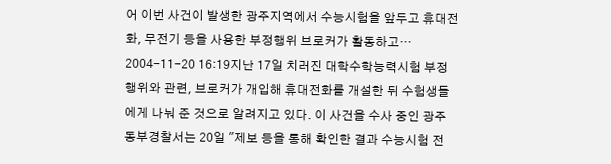어 이번 사건이 발생한 광주지역에서 수능시험을 앞두고 휴대전화, 무전기 등을 사용한 부정행위 브로커가 활동하고…
2004-11-20 16:19지난 17일 치러진 대학수학능력시험 부정행위와 관련, 브로커가 개입해 휴대전화를 개설한 뒤 수험생들에게 나눠 준 것으로 알려지고 있다. 이 사건을 수사 중인 광주 동부경찰서는 20일 "제보 등을 통해 확인한 결과 수능시험 전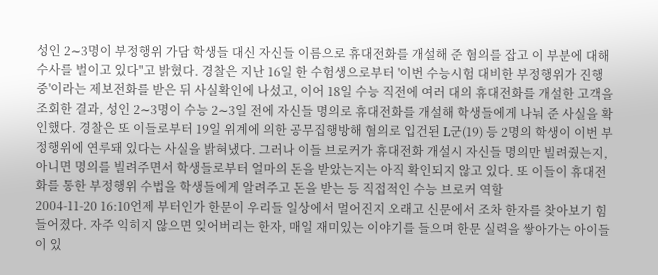성인 2∼3명이 부정행위 가담 학생들 대신 자신들 이름으로 휴대전화를 개설해 준 혐의를 잡고 이 부분에 대해 수사를 벌이고 있다"고 밝혔다. 경찰은 지난 16일 한 수험생으로부터 '이번 수능시험 대비한 부정행위가 진행중'이라는 제보전화를 받은 뒤 사실확인에 나섰고, 이어 18일 수능 직전에 여러 대의 휴대전화를 개설한 고객을 조회한 결과, 성인 2∼3명이 수능 2∼3일 전에 자신들 명의로 휴대전화를 개설해 학생들에게 나눠 준 사실을 확인했다. 경찰은 또 이들로부터 19일 위계에 의한 공무집행방해 혐의로 입건된 L군(19) 등 2명의 학생이 이번 부정행위에 연루돼 있다는 사실을 밝혀냈다. 그러나 이들 브로커가 휴대전화 개설시 자신들 명의만 빌려줬는지, 아니면 명의를 빌려주면서 학생들로부터 얼마의 돈을 받았는지는 아직 확인되지 않고 있다. 또 이들이 휴대전화를 통한 부정행위 수법을 학생들에게 알려주고 돈을 받는 등 직접적인 수능 브로커 역할
2004-11-20 16:10언제 부터인가 한문이 우리들 일상에서 멀어진지 오래고 신문에서 조차 한자를 찾아보기 힘들어졌다. 자주 익히지 않으면 잊어버리는 한자, 매일 재미있는 이야기를 들으며 한문 실력을 쌓아가는 아이들이 있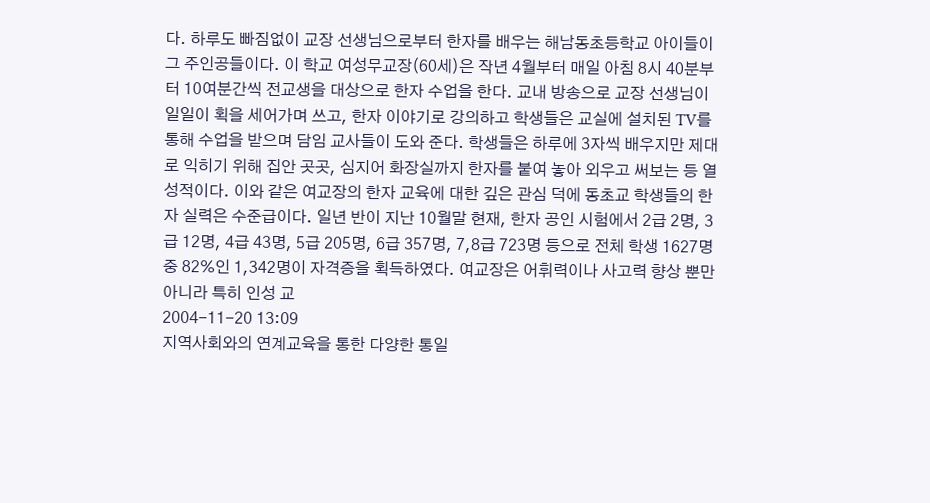다. 하루도 빠짐없이 교장 선생님으로부터 한자를 배우는 해남동초등학교 아이들이 그 주인공들이다. 이 학교 여성무교장(60세)은 작년 4월부터 매일 아침 8시 40분부터 10여분간씩 전교생을 대상으로 한자 수업을 한다. 교내 방송으로 교장 선생님이 일일이 획을 세어가며 쓰고, 한자 이야기로 강의하고 학생들은 교실에 설치된 TV를 통해 수업을 받으며 담임 교사들이 도와 준다. 학생들은 하루에 3자씩 배우지만 제대로 익히기 위해 집안 곳곳, 심지어 화장실까지 한자를 붙여 놓아 외우고 써보는 등 열성적이다. 이와 같은 여교장의 한자 교육에 대한 깊은 관심 덕에 동초교 학생들의 한자 실력은 수준급이다. 일년 반이 지난 10월말 현재, 한자 공인 시험에서 2급 2명, 3급 12명, 4급 43명, 5급 205명, 6급 357명, 7,8급 723명 등으로 전체 학생 1627명 중 82%인 1,342명이 자격증을 획득하였다. 여교장은 어휘력이나 사고력 향상 뿐만아니라 특히 인성 교
2004-11-20 13:09
지역사회와의 연계교육을 통한 다양한 통일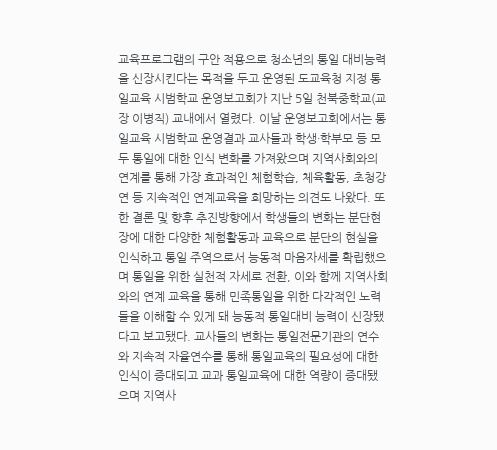교육프로그램의 구안 적용으로 청소년의 통일 대비능력을 신장시킨다는 목적을 두고 운영된 도교육청 지정 통일교육 시범학교 운영보고회가 지난 5일 천북중학교(교장 이병직) 교내에서 열렸다. 이날 운영보고회에서는 통일교육 시범학교 운영결과 교사들과 학생·학부모 등 모두 통일에 대한 인식 변화를 가져왔으며 지역사회와의 연계를 통해 가장 효과적인 체험학습, 체육활동, 초청강연 등 지속적인 연계교육을 희망하는 의견도 나왔다. 또한 결론 및 향후 추진방향에서 학생들의 변화는 분단현장에 대한 다양한 체험활동과 교육으로 분단의 현실을 인식하고 통일 주역으로서 능동적 마음자세를 확립했으며 통일을 위한 실천적 자세로 전환, 이와 함께 지역사회와의 연계 교육을 통해 민족통일을 위한 다각적인 노력들을 이해할 수 있게 돼 능동적 통일대비 능력이 신장됐다고 보고됐다. 교사들의 변화는 통일전문기관의 연수와 지속적 자율연수를 통해 통일교육의 필요성에 대한 인식이 증대되고 교과 통일교육에 대한 역량이 증대됐으며 지역사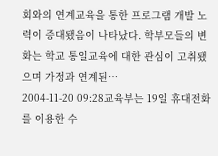회와의 연계교육을 통한 프로그램 개발 노력이 증대됐음이 나타났다. 학부모들의 변화는 학교 통일교육에 대한 관심이 고취됐으며 가정과 연계된…
2004-11-20 09:28교육부는 19일 휴대전화를 이용한 수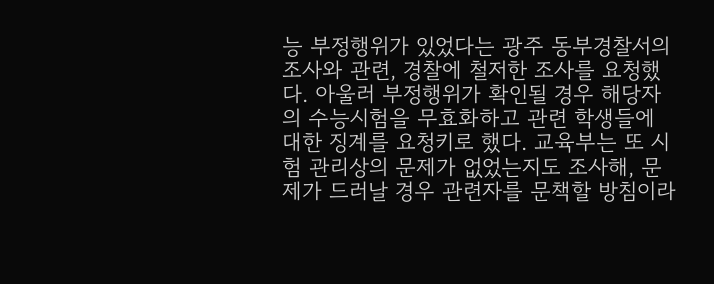능 부정행위가 있었다는 광주 동부경찰서의 조사와 관련, 경찰에 철저한 조사를 요청했다. 아울러 부정행위가 확인될 경우 해당자의 수능시험을 무효화하고 관련 학생들에 대한 징계를 요청키로 했다. 교육부는 또 시험 관리상의 문제가 없었는지도 조사해, 문제가 드러날 경우 관련자를 문책할 방침이라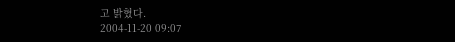고 밝혔다.
2004-11-20 09:07